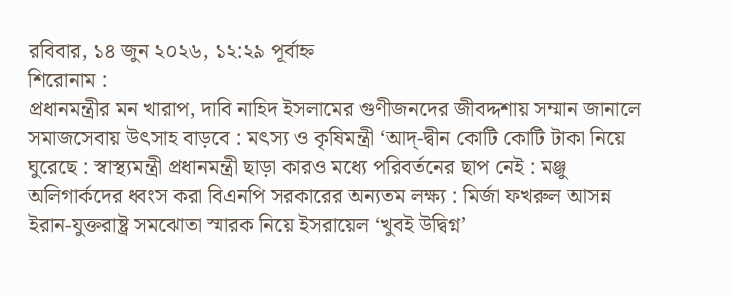রবিবার, ১৪ জুন ২০২৬, ১২:২৯ পূর্বাহ্ন
শিরোনাম :
প্রধানমন্ত্রীর মন খারাপ, দাবি নাহিদ ইসলামের গুণীজনদের জীবদ্দশায় সম্মান জানালে সমাজসেবায় উৎসাহ বাড়বে : মৎস্য ও কৃষিমন্ত্রী ‘আদ্-দ্বীন কোটি কোটি টাকা নিয়ে ঘুরেছে : স্বাস্থ্যমন্ত্রী প্রধানমন্ত্রী ছাড়া কারও মধ‍্যে পরিবর্তনের ছাপ নেই : মঞ্জু অলিগার্কদের ধ্বংস করা বিএনপি সরকারের অন্যতম লক্ষ্য : মির্জা ফখরুল আসন্ন ইরান-যুক্তরাষ্ট্র সমঝোতা স্মারক নিয়ে ইসরায়েল ‘খুবই উদ্বিগ্ন’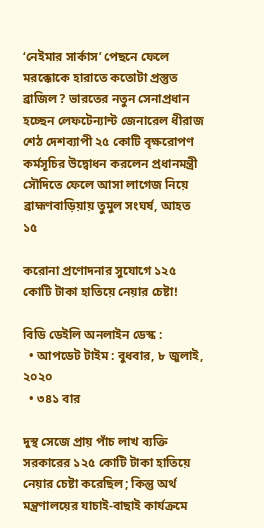‘নেইমার সার্কাস’ পেছনে ফেলে মরক্কোকে হারাতে কতোটা প্রস্তুত ব্রাজিল? ভারতের নতুন সেনাপ্রধান হচ্ছেন লেফটেন্যান্ট জেনারেল ধীরাজ শেঠ দেশব্যাপী ২৫ কোটি বৃক্ষরোপণ কর্মসূচির উদ্বোধন করলেন প্রধানমন্ত্রী সৌদিতে ফেলে আসা লাগেজ নিয়ে ব্রাহ্মণবাড়িয়ায় তুমুল সংঘর্ষ, আহত ১৫

করোনা প্রণোদনার সুযোগে ১২৫ কোটি টাকা হাতিয়ে নেয়ার চেষ্টা!

বিডি ডেইলি অনলাইন ডেস্ক :
  • আপডেট টাইম : বুধবার, ৮ জুলাই, ২০২০
  • ৩৪১ বার

দুস্থ সেজে প্রায় পাঁচ লাখ ব্যক্তি সরকারের ১২৫ কোটি টাকা হাতিয়ে নেয়ার চেষ্টা করেছিল; কিন্তু অর্থ মন্ত্রণালয়ের যাচাই-বাছাই কার্যক্রমে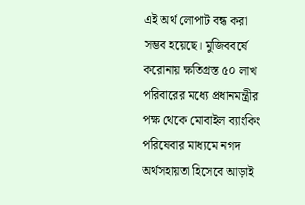এই অর্থ লোপাট বন্ধ করা সম্ভব হয়েছে। মুজিববর্ষে করোনায় ক্ষতিগ্রস্ত ৫০ লাখ পরিবারের মধ্যে প্রধানমন্ত্রীর পক্ষ থেকে মোবাইল ব্যাংকিং পরিষেবার মাধ্যমে নগদ অর্থসহায়তা হিসেবে আড়াই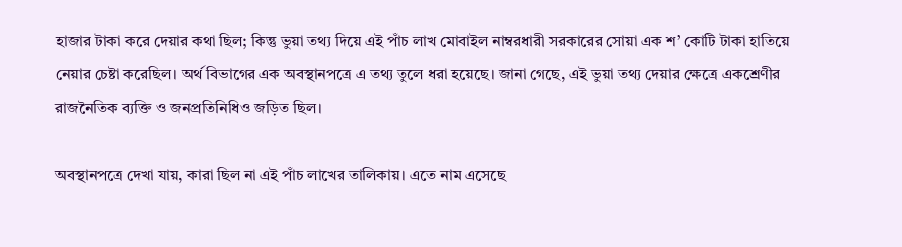হাজার টাকা করে দেয়ার কথা ছিল; কিন্তু ভুয়া তথ্য দিয়ে এই পাঁচ লাখ মোবাইল নাম্বরধারী সরকারের সোয়া এক শ’ কোটি টাকা হাতিয়ে নেয়ার চেষ্টা করেছিল। অর্থ বিভাগের এক অবস্থানপত্রে এ তথ্য তুলে ধরা হয়েছে। জানা গেছে, এই ভুয়া তথ্য দেয়ার ক্ষেত্রে একশ্রেণীর রাজনৈতিক ব্যক্তি ও জনপ্রতিনিধিও জড়িত ছিল।

অবস্থানপত্রে দেখা যায়, কারা ছিল না এই পাঁচ লাখের তালিকায়। এতে নাম এসেছে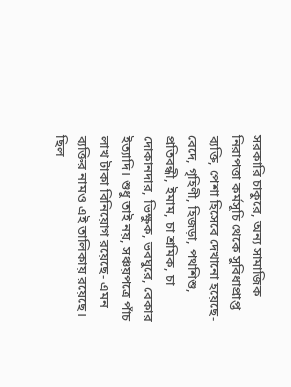সরকারি চাকুরে, অন্য সামাজিক নিরাপত্তা কর্মসূচি থেকে সুবিধাপ্রাপ্ত ব্যক্তি, পেশা হিসেবে দেখানো হয়েছে- বেদে, গৃহিণী, হিজড়া, পথশিশু, প্রতিবন্ধী, ইমাম, চা শ্রমিক, চা দোকানদার, ভিক্ষুক, ভবঘুরে, বেকার ইত্যাদি। শুধু তাই নয়, সঞ্চয়পত্রে পাঁচ লাখ টাকা বিনিয়োগ রয়েছে- এমন ব্যক্তির নামও এই তালিকায় রয়েছে। ছিল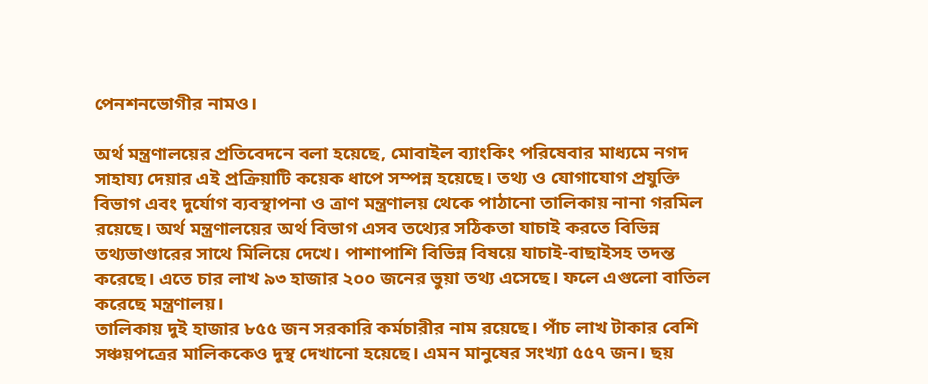পেনশনভোগীর নামও।

অর্থ মন্ত্রণালয়ের প্রতিবেদনে বলা হয়েছে, মোবাইল ব্যাংকিং পরিষেবার মাধ্যমে নগদ সাহায্য দেয়ার এই প্রক্রিয়াটি কয়েক ধাপে সম্পন্ন হয়েছে। তথ্য ও যোগাযোগ প্রযুক্তি বিভাগ এবং দুর্যোগ ব্যবস্থাপনা ও ত্রাণ মন্ত্রণালয় থেকে পাঠানো তালিকায় নানা গরমিল রয়েছে। অর্থ মন্ত্রণালয়ের অর্থ বিভাগ এসব তথ্যের সঠিকতা যাচাই করতে বিভিন্ন তথ্যভাণ্ডারের সাথে মিলিয়ে দেখে। পাশাপাশি বিভিন্ন বিষয়ে যাচাই-বাছাইসহ তদন্ত করেছে। এতে চার লাখ ৯৩ হাজার ২০০ জনের ভুয়া তথ্য এসেছে। ফলে এগুলো বাতিল করেছে মন্ত্রণালয়।
তালিকায় দুই হাজার ৮৫৫ জন সরকারি কর্মচারীর নাম রয়েছে। পাঁচ লাখ টাকার বেশি সঞ্চয়পত্রের মালিককেও দুস্থ দেখানো হয়েছে। এমন মানুষের সংখ্যা ৫৫৭ জন। ছয়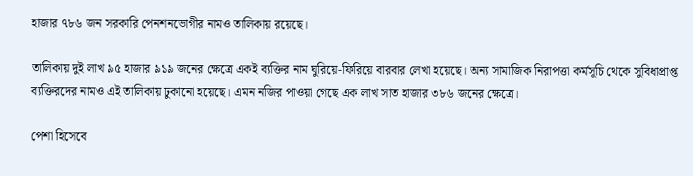হাজার ৭৮৬ জন সরকারি পেনশনভোগীর নামও তালিকায় রয়েছে।

তালিকায় দুই লাখ ৯৫ হাজার ৯১৯ জনের ক্ষেত্রে একই ব্যক্তির নাম ঘুরিয়ে-ফিরিয়ে বারবার লেখা হয়েছে। অন্য সামাজিক নিরাপত্তা কর্মসূচি থেকে সুবিধাপ্রাপ্ত ব্যক্তিরদের নামও এই তালিকায় ঢুকানো হয়েছে। এমন নজির পাওয়া গেছে এক লাখ সাত হাজার ৩৮৬ জনের ক্ষেত্রে।

পেশা হিসেবে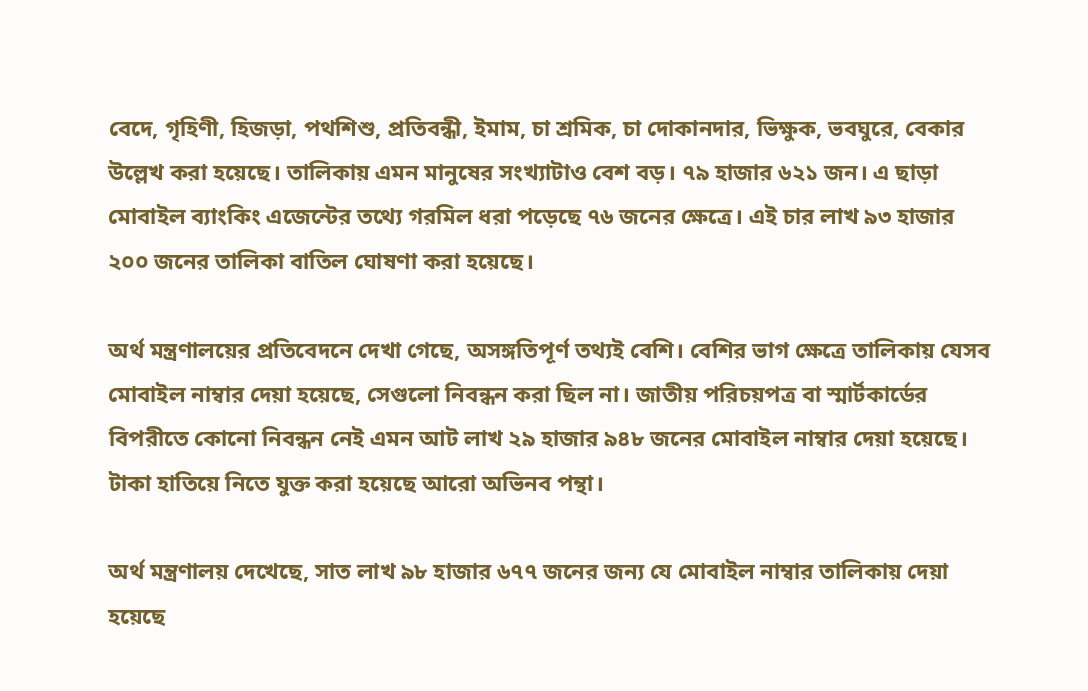বেদে, গৃহিণী, হিজড়া, পথশিশু, প্রতিবন্ধী, ইমাম, চা শ্রমিক, চা দোকানদার, ভিক্ষুক, ভবঘুরে, বেকার উল্লেখ করা হয়েছে। তালিকায় এমন মানুষের সংখ্যাটাও বেশ বড়। ৭৯ হাজার ৬২১ জন। এ ছাড়া মোবাইল ব্যাংকিং এজেন্টের তথ্যে গরমিল ধরা পড়েছে ৭৬ জনের ক্ষেত্রে। এই চার লাখ ৯৩ হাজার ২০০ জনের তালিকা বাতিল ঘোষণা করা হয়েছে।

অর্থ মন্ত্রণালয়ের প্রতিবেদনে দেখা গেছে, অসঙ্গতিপূর্ণ তথ্যই বেশি। বেশির ভাগ ক্ষেত্রে তালিকায় যেসব মোবাইল নাম্বার দেয়া হয়েছে, সেগুলো নিবন্ধন করা ছিল না। জাতীয় পরিচয়পত্র বা স্মার্টকার্ডের বিপরীতে কোনো নিবন্ধন নেই এমন আট লাখ ২৯ হাজার ৯৪৮ জনের মোবাইল নাম্বার দেয়া হয়েছে। টাকা হাতিয়ে নিতে যুক্ত করা হয়েছে আরো অভিনব পন্থা।

অর্থ মন্ত্রণালয় দেখেছে, সাত লাখ ৯৮ হাজার ৬৭৭ জনের জন্য যে মোবাইল নাম্বার তালিকায় দেয়া হয়েছে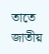তাতে জাতীয়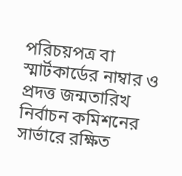পরিচয়পত্র বা স্মার্টকার্ডের নাম্বার ও প্রদত্ত জন্মতারিখ নির্বাচন কমিশনের সার্ভারে রক্ষিত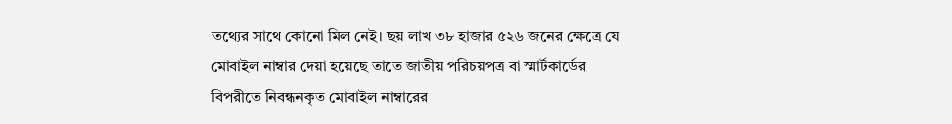তথ্যের সাথে কোনো মিল নেই। ছয় লাখ ৩৮ হাজার ৫২৬ জনের ক্ষেত্রে যে মোবাইল নাম্বার দেয়া হয়েছে তাতে জাতীয় পরিচয়পত্র বা স্মার্টকার্ডের বিপরীতে নিবন্ধনকৃত মোবাইল নাম্বারের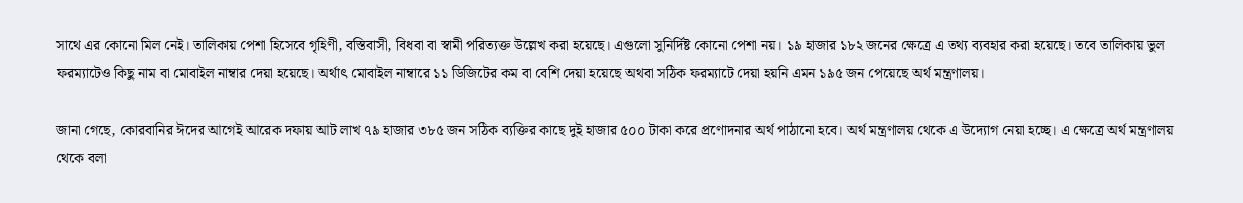সাথে এর কোনো মিল নেই। তালিকায় পেশা হিসেবে গৃহিণী, বস্তিবাসী, বিধবা বা স্বামী পরিত্যক্ত উল্লেখ করা হয়েছে। এগুলো সুনির্দিষ্ট কোনো পেশা নয়। ১৯ হাজার ১৮২ জনের ক্ষেত্রে এ তথ্য ব্যবহার করা হয়েছে। তবে তালিকায় ভুল ফরম্যাটেও কিছু নাম বা মোবাইল নাম্বার দেয়া হয়েছে। অর্থাৎ মোবাইল নাম্বারে ১১ ডিজিটের কম বা বেশি দেয়া হয়েছে অথবা সঠিক ফরম্যাটে দেয়া হয়নি এমন ১৯৫ জন পেয়েছে অর্থ মন্ত্রণালয়।

জানা গেছে, কোরবানির ঈদের আগেই আরেক দফায় আট লাখ ৭৯ হাজার ৩৮৫ জন সঠিক ব্যক্তির কাছে দুই হাজার ৫০০ টাকা করে প্রণোদনার অর্থ পাঠানো হবে। অর্থ মন্ত্রণালয় থেকে এ উদ্যোগ নেয়া হচ্ছে। এ ক্ষেত্রে অর্থ মন্ত্রণালয় থেকে বলা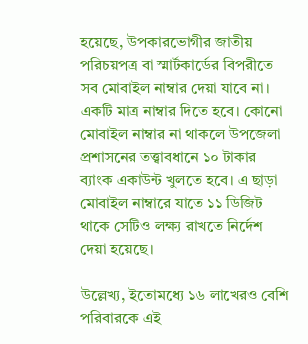হয়েছে, উপকারভোগীর জাতীয় পরিচয়পত্র বা স্মার্টকার্ডের বিপরীতে সব মোবাইল নাম্বার দেয়া যাবে না। একটি মাত্র নাম্বার দিতে হবে। কোনো মোবাইল নাম্বার না থাকলে উপজেলা প্রশাসনের তত্ত্বাবধানে ১০ টাকার ব্যাংক একাউন্ট খুলতে হবে। এ ছাড়া মোবাইল নাম্বারে যাতে ১১ ডিজিট থাকে সেটিও লক্ষ্য রাখতে নির্দেশ দেয়া হয়েছে।

উল্লেখ্য, ইতোমধ্যে ১৬ লাখেরও বেশি পরিবারকে এই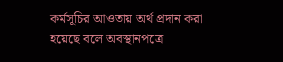কর্মসূচির আওতায় অর্থ প্রদান করা হয়েছে বলে অবস্থানপত্রে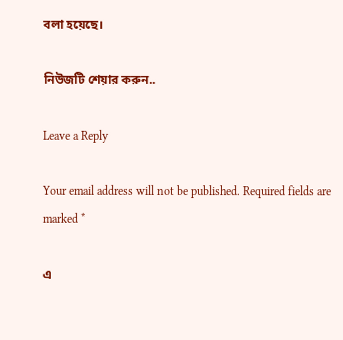বলা হয়েছে।

নিউজটি শেয়ার করুন..

Leave a Reply

Your email address will not be published. Required fields are marked *

এ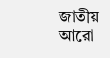জাতীয় আরো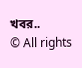খবর..
© All rights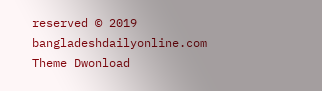reserved © 2019 bangladeshdailyonline.com
Theme Dwonload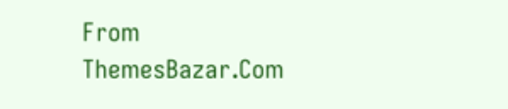From ThemesBazar.Com